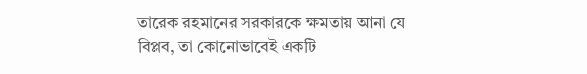তারেক রহমানের সরকারকে ক্ষমতায় আনা যে বিপ্লব, তা কোনোভাবেই একটি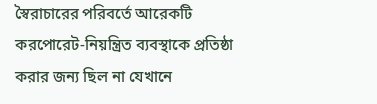স্বৈরাচারের পরিবর্তে আরেকটি করপোরেট-নিয়ন্ত্রিত ব্যবস্থাকে প্রতিষ্ঠা করার জন্য ছিল না যেখানে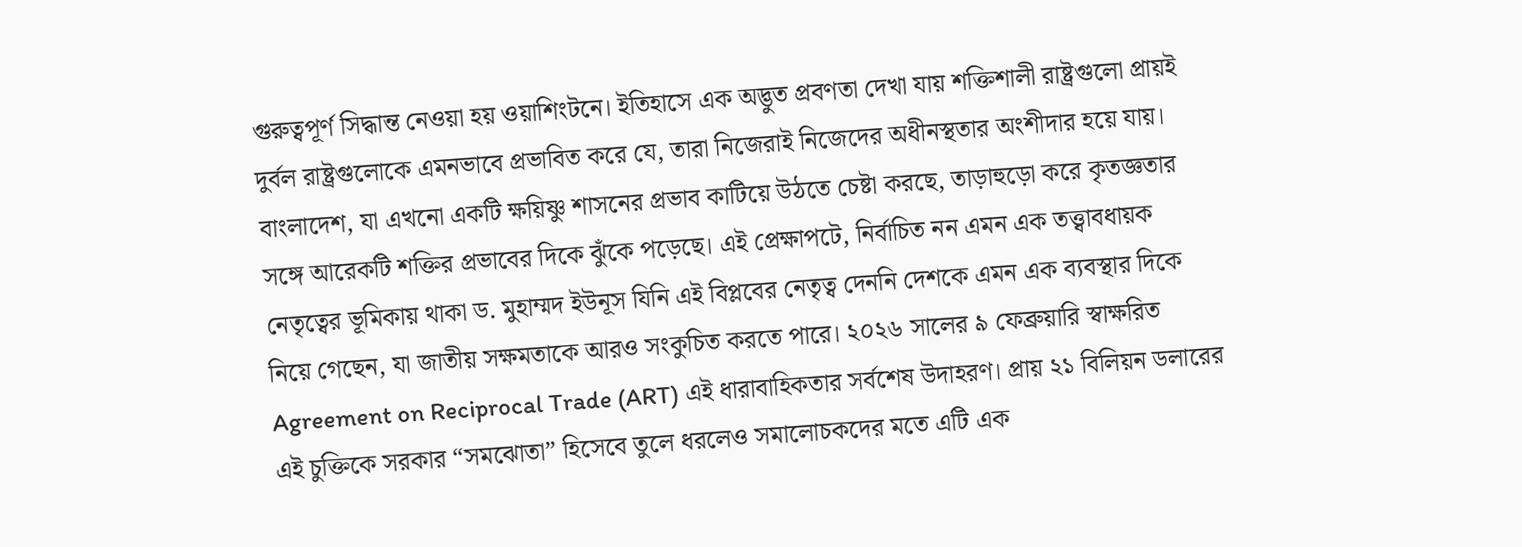গুরুত্বপূর্ণ সিদ্ধান্ত নেওয়া হয় ওয়াশিংটনে। ইতিহাসে এক অদ্ভুত প্রবণতা দেখা যায় শক্তিশালী রাষ্ট্রগুলো প্রায়ই দুর্বল রাষ্ট্রগুলোকে এমনভাবে প্রভাবিত করে যে, তারা নিজেরাই নিজেদের অধীনস্থতার অংশীদার হয়ে যায়। বাংলাদেশ, যা এখনো একটি ক্ষয়িষ্ণু শাসনের প্রভাব কাটিয়ে উঠতে চেষ্টা করছে, তাড়াহুড়ো করে কৃতজ্ঞতার সঙ্গে আরেকটি শক্তির প্রভাবের দিকে ঝুঁকে পড়েছে। এই প্রেক্ষাপটে, নির্বাচিত নন এমন এক তত্ত্বাবধায়ক নেতৃত্বের ভূমিকায় থাকা ড. মুহাম্মদ ইউনূস যিনি এই বিপ্লবের নেতৃত্ব দেননি দেশকে এমন এক ব্যবস্থার দিকে নিয়ে গেছেন, যা জাতীয় সক্ষমতাকে আরও সংকুচিত করতে পারে। ২০২৬ সালের ৯ ফেব্রুয়ারি স্বাক্ষরিত Agreement on Reciprocal Trade (ART) এই ধারাবাহিকতার সর্বশেষ উদাহরণ। প্রায় ২১ বিলিয়ন ডলারের এই চুক্তিকে সরকার “সমঝোতা” হিসেবে তুলে ধরলেও সমালোচকদের মতে এটি এক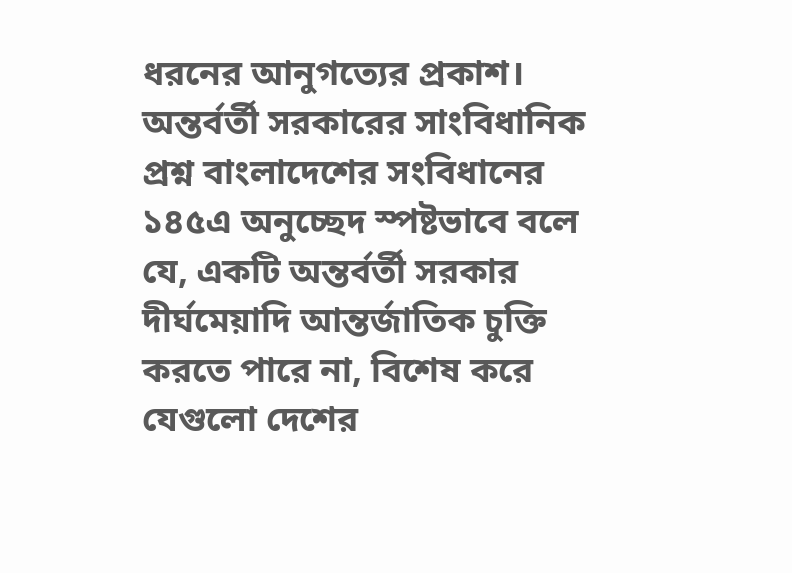ধরনের আনুগত্যের প্রকাশ। অন্তর্বর্তী সরকারের সাংবিধানিক প্রশ্ন বাংলাদেশের সংবিধানের ১৪৫এ অনুচ্ছেদ স্পষ্টভাবে বলে যে, একটি অন্তর্বর্তী সরকার দীর্ঘমেয়াদি আন্তর্জাতিক চুক্তি করতে পারে না, বিশেষ করে যেগুলো দেশের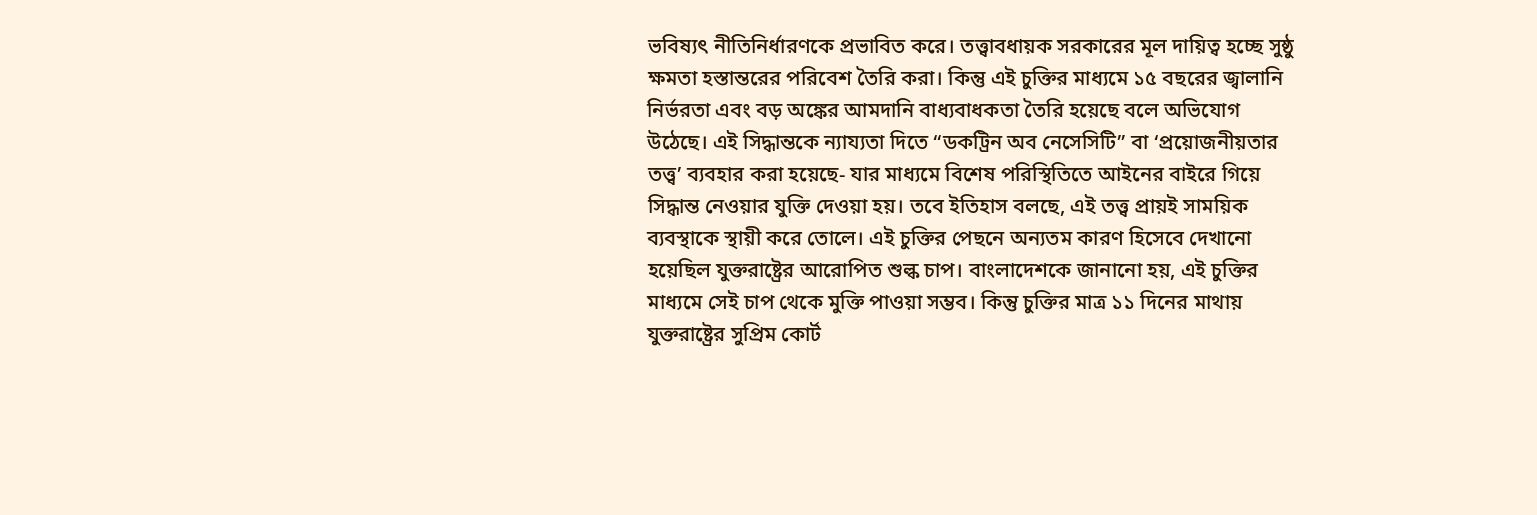ভবিষ্যৎ নীতিনির্ধারণকে প্রভাবিত করে। তত্ত্বাবধায়ক সরকারের মূল দায়িত্ব হচ্ছে সুষ্ঠু ক্ষমতা হস্তান্তরের পরিবেশ তৈরি করা। কিন্তু এই চুক্তির মাধ্যমে ১৫ বছরের জ্বালানি নির্ভরতা এবং বড় অঙ্কের আমদানি বাধ্যবাধকতা তৈরি হয়েছে বলে অভিযোগ উঠেছে। এই সিদ্ধান্তকে ন্যায্যতা দিতে “ডকট্রিন অব নেসেসিটি” বা ‘প্রয়োজনীয়তার তত্ত্ব’ ব্যবহার করা হয়েছে- যার মাধ্যমে বিশেষ পরিস্থিতিতে আইনের বাইরে গিয়ে সিদ্ধান্ত নেওয়ার যুক্তি দেওয়া হয়। তবে ইতিহাস বলছে, এই তত্ত্ব প্রায়ই সাময়িক ব্যবস্থাকে স্থায়ী করে তোলে। এই চুক্তির পেছনে অন্যতম কারণ হিসেবে দেখানো হয়েছিল যুক্তরাষ্ট্রের আরোপিত শুল্ক চাপ। বাংলাদেশকে জানানো হয়, এই চুক্তির মাধ্যমে সেই চাপ থেকে মুক্তি পাওয়া সম্ভব। কিন্তু চুক্তির মাত্র ১১ দিনের মাথায় যুক্তরাষ্ট্রের সুপ্রিম কোর্ট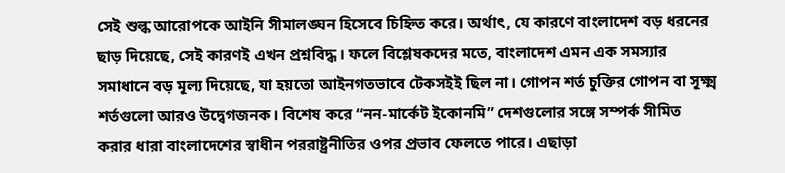সেই শুল্ক আরোপকে আইনি সীমালঙ্ঘন হিসেবে চিহ্নিত করে। অর্থাৎ, যে কারণে বাংলাদেশ বড় ধরনের ছাড় দিয়েছে, সেই কারণই এখন প্রশ্নবিদ্ধ। ফলে বিশ্লেষকদের মতে, বাংলাদেশ এমন এক সমস্যার সমাধানে বড় মূল্য দিয়েছে, যা হয়তো আইনগতভাবে টেকসইই ছিল না। গোপন শর্ত চুক্তির গোপন বা সূক্ষ্ম শর্তগুলো আরও উদ্বেগজনক। বিশেষ করে “নন-মার্কেট ইকোনমি” দেশগুলোর সঙ্গে সম্পর্ক সীমিত করার ধারা বাংলাদেশের স্বাধীন পররাষ্ট্রনীতির ওপর প্রভাব ফেলতে পারে। এছাড়া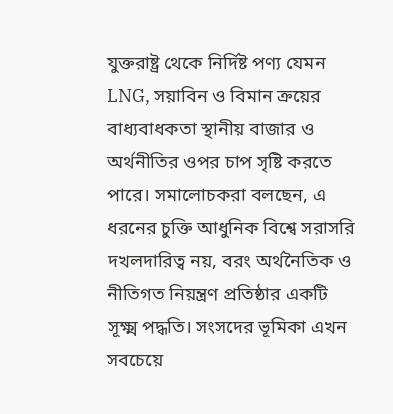যুক্তরাষ্ট্র থেকে নির্দিষ্ট পণ্য যেমন LNG, সয়াবিন ও বিমান ক্রয়ের বাধ্যবাধকতা স্থানীয় বাজার ও অর্থনীতির ওপর চাপ সৃষ্টি করতে পারে। সমালোচকরা বলছেন, এ ধরনের চুক্তি আধুনিক বিশ্বে সরাসরি দখলদারিত্ব নয়, বরং অর্থনৈতিক ও নীতিগত নিয়ন্ত্রণ প্রতিষ্ঠার একটি সূক্ষ্ম পদ্ধতি। সংসদের ভূমিকা এখন সবচেয়ে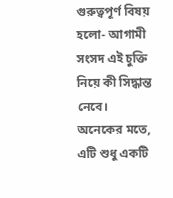গুরুত্বপূর্ণ বিষয় হলো- আগামী সংসদ এই চুক্তি নিয়ে কী সিদ্ধান্ত নেবে। অনেকের মতে, এটি শুধু একটি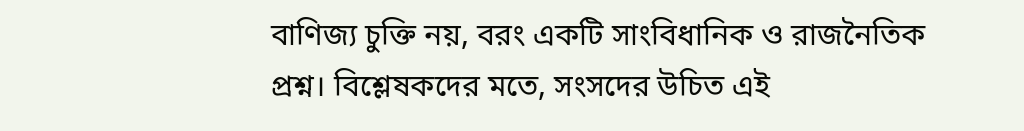বাণিজ্য চুক্তি নয়, বরং একটি সাংবিধানিক ও রাজনৈতিক প্রশ্ন। বিশ্লেষকদের মতে, সংসদের উচিত এই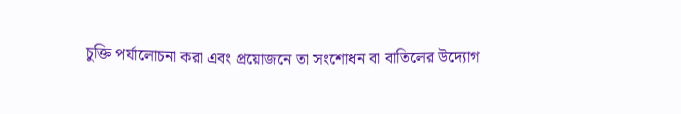চুক্তি পর্যালোচনা করা এবং প্রয়োজনে তা সংশোধন বা বাতিলের উদ্যোগ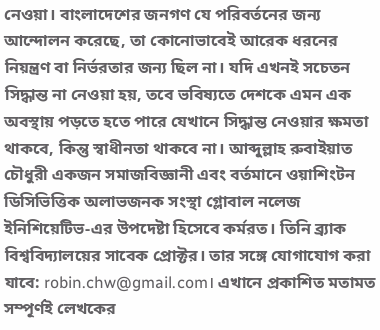নেওয়া। বাংলাদেশের জনগণ যে পরিবর্তনের জন্য আন্দোলন করেছে, তা কোনোভাবেই আরেক ধরনের নিয়ন্ত্রণ বা নির্ভরতার জন্য ছিল না। যদি এখনই সচেতন সিদ্ধান্ত না নেওয়া হয়, তবে ভবিষ্যতে দেশকে এমন এক অবস্থায় পড়তে হতে পারে যেখানে সিদ্ধান্ত নেওয়ার ক্ষমতা থাকবে, কিন্তু স্বাধীনতা থাকবে না। আব্দুল্লাহ রুবাইয়াত চৌধুরী একজন সমাজবিজ্ঞানী এবং বর্তমানে ওয়াশিংটন ডিসিভিত্তিক অলাভজনক সংস্থা গ্লোবাল নলেজ ইনিশিয়েটিভ-এর উপদেষ্টা হিসেবে কর্মরত। তিনি ব্র্যাক বিশ্ববিদ্যালয়ের সাবেক প্রোক্টর। তার সঙ্গে যোগাযোগ করা যাবে: robin.chw@gmail.com। এখানে প্রকাশিত মতামত সম্পূর্ণই লেখকের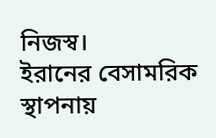নিজস্ব।
ইরানের বেসামরিক স্থাপনায়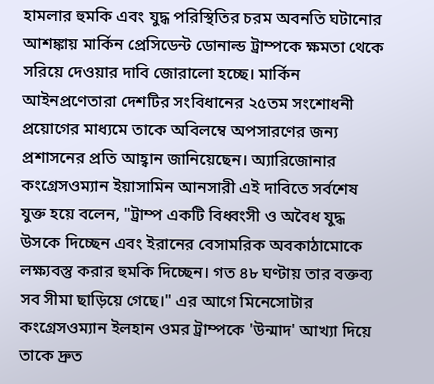হামলার হুমকি এবং যুদ্ধ পরিস্থিতির চরম অবনতি ঘটানোর আশঙ্কায় মার্কিন প্রেসিডেন্ট ডোনাল্ড ট্রাম্পকে ক্ষমতা থেকে সরিয়ে দেওয়ার দাবি জোরালো হচ্ছে। মার্কিন আইনপ্রণেতারা দেশটির সংবিধানের ২৫তম সংশোধনী প্রয়োগের মাধ্যমে তাকে অবিলম্বে অপসারণের জন্য প্রশাসনের প্রতি আহ্বান জানিয়েছেন। অ্যারিজোনার কংগ্রেসওম্যান ইয়াসামিন আনসারী এই দাবিতে সর্বশেষ যুক্ত হয়ে বলেন, "ট্রাম্প একটি বিধ্বংসী ও অবৈধ যুদ্ধ উসকে দিচ্ছেন এবং ইরানের বেসামরিক অবকাঠামোকে লক্ষ্যবস্তু করার হুমকি দিচ্ছেন। গত ৪৮ ঘণ্টায় তার বক্তব্য সব সীমা ছাড়িয়ে গেছে।" এর আগে মিনেসোটার কংগ্রেসওম্যান ইলহান ওমর ট্রাম্পকে 'উন্মাদ' আখ্যা দিয়ে তাকে দ্রুত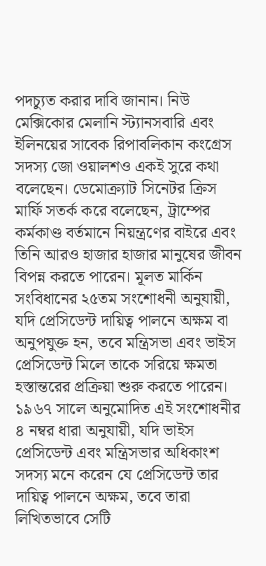পদচ্যুত করার দাবি জানান। নিউ মেক্সিকোর মেলানি স্ট্যানসবারি এবং ইলিনয়ের সাবেক রিপাবলিকান কংগ্রেস সদস্য জো ওয়ালশও একই সুরে কথা বলেছেন। ডেমোক্র্যাট সিনেটর ক্রিস মার্ফি সতর্ক করে বলেছেন, ট্রাম্পের কর্মকাণ্ড বর্তমানে নিয়ন্ত্রণের বাইরে এবং তিনি আরও হাজার হাজার মানুষের জীবন বিপন্ন করতে পারেন। মূলত মার্কিন সংবিধানের ২৫তম সংশোধনী অনুযায়ী, যদি প্রেসিডেন্ট দায়িত্ব পালনে অক্ষম বা অনুপযুক্ত হন, তবে মন্ত্রিসভা এবং ভাইস প্রেসিডেন্ট মিলে তাকে সরিয়ে ক্ষমতা হস্তান্তরের প্রক্রিয়া শুরু করতে পারেন। ১৯৬৭ সালে অনুমোদিত এই সংশোধনীর ৪ নম্বর ধারা অনুযায়ী, যদি ভাইস প্রেসিডেন্ট এবং মন্ত্রিসভার অধিকাংশ সদস্য মনে করেন যে প্রেসিডেন্ট তার দায়িত্ব পালনে অক্ষম, তবে তারা লিখিতভাবে সেটি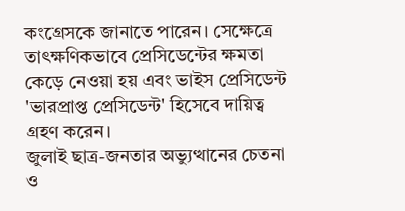কংগ্রেসকে জানাতে পারেন। সেক্ষেত্রে তাৎক্ষণিকভাবে প্রেসিডেন্টের ক্ষমতা কেড়ে নেওয়া হয় এবং ভাইস প্রেসিডেন্ট 'ভারপ্রাপ্ত প্রেসিডেন্ট' হিসেবে দায়িত্ব গ্রহণ করেন।
জুলাই ছাত্র-জনতার অভ্যুত্থানের চেতনা ও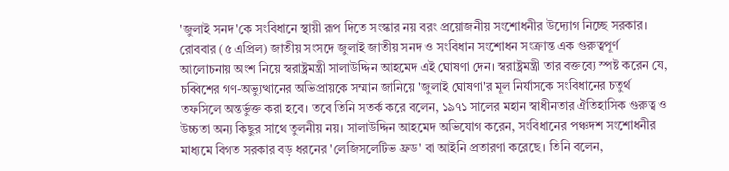'জুলাই সনদ'কে সংবিধানে স্থায়ী রূপ দিতে সংস্কার নয় বরং প্রয়োজনীয় সংশোধনীর উদ্যোগ নিচ্ছে সরকার। রোববার (৫ এপ্রিল) জাতীয় সংসদে জুলাই জাতীয় সনদ ও সংবিধান সংশোধন সংক্রান্ত এক গুরুত্বপূর্ণ আলোচনায় অংশ নিয়ে স্বরাষ্ট্রমন্ত্রী সালাউদ্দিন আহমেদ এই ঘোষণা দেন। স্বরাষ্ট্রমন্ত্রী তার বক্তব্যে স্পষ্ট করেন যে, চব্বিশের গণ-অভ্যুত্থানের অভিপ্রায়কে সম্মান জানিয়ে 'জুলাই ঘোষণা'র মূল নির্যাসকে সংবিধানের চতুর্থ তফসিলে অন্তর্ভুক্ত করা হবে। তবে তিনি সতর্ক করে বলেন, ১৯৭১ সালের মহান স্বাধীনতার ঐতিহাসিক গুরুত্ব ও উচ্চতা অন্য কিছুর সাথে তুলনীয় নয়। সালাউদ্দিন আহমেদ অভিযোগ করেন, সংবিধানের পঞ্চদশ সংশোধনীর মাধ্যমে বিগত সরকার বড় ধরনের 'লেজিসলেটিভ ফ্রড' বা আইনি প্রতারণা করেছে। তিনি বলেন,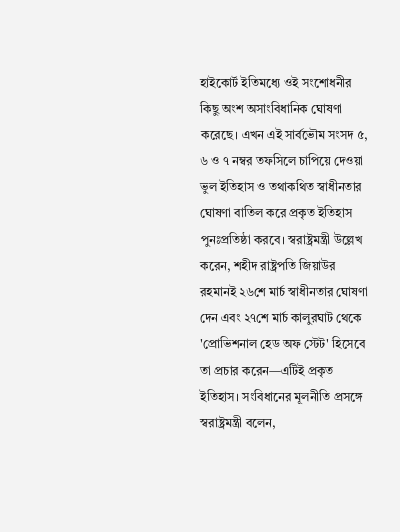হাইকোর্ট ইতিমধ্যে ওই সংশোধনীর কিছু অংশ অসাংবিধানিক ঘোষণা করেছে। এখন এই সার্বভৌম সংসদ ৫, ৬ ও ৭ নম্বর তফসিলে চাপিয়ে দেওয়া ভুল ইতিহাস ও তথাকথিত স্বাধীনতার ঘোষণা বাতিল করে প্রকৃত ইতিহাস পুনঃপ্রতিষ্ঠা করবে। স্বরাষ্ট্রমন্ত্রী উল্লেখ করেন, শহীদ রাষ্ট্রপতি জিয়াউর রহমানই ২৬শে মার্চ স্বাধীনতার ঘোষণা দেন এবং ২৭শে মার্চ কালুরঘাট থেকে 'প্রোভিশনাল হেড অফ স্টেট' হিসেবে তা প্রচার করেন—এটিই প্রকৃত ইতিহাস। সংবিধানের মূলনীতি প্রসঙ্গে স্বরাষ্ট্রমন্ত্রী বলেন,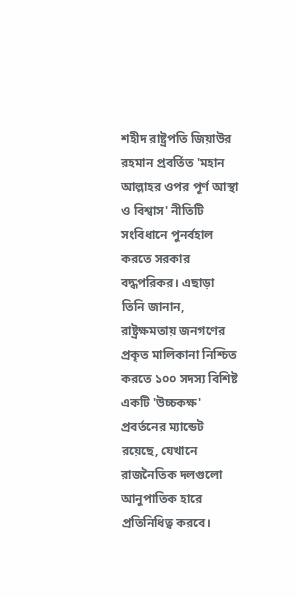শহীদ রাষ্ট্রপতি জিয়াউর রহমান প্রবর্তিত 'মহান আল্লাহর ওপর পূর্ণ আস্থা ও বিশ্বাস' নীতিটি সংবিধানে পুনর্বহাল করতে সরকার বদ্ধপরিকর। এছাড়া তিনি জানান, রাষ্ট্রক্ষমতায় জনগণের প্রকৃত মালিকানা নিশ্চিত করতে ১০০ সদস্য বিশিষ্ট একটি 'উচ্চকক্ষ' প্রবর্তনের ম্যান্ডেট রয়েছে, যেখানে রাজনৈতিক দলগুলো আনুপাতিক হারে প্রতিনিধিত্ব করবে।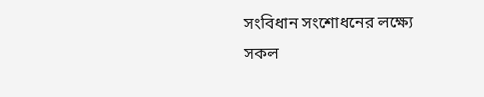সংবিধান সংশোধনের লক্ষ্যে সকল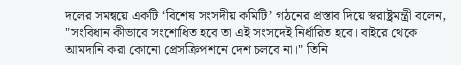দলের সমন্বয়ে একটি ‘বিশেষ সংসদীয় কমিটি’ গঠনের প্রস্তাব দিয়ে স্বরাষ্ট্রমন্ত্রী বলেন, "সংবিধান কীভাবে সংশোধিত হবে তা এই সংসদেই নির্ধারিত হবে। বাইরে থেকে আমদানি করা কোনো প্রেসক্রিপশনে দেশ চলবে না।" তিনি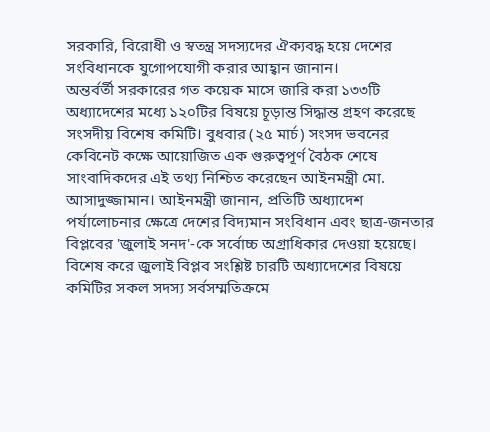সরকারি, বিরোধী ও স্বতন্ত্র সদস্যদের ঐক্যবদ্ধ হয়ে দেশের সংবিধানকে যুগোপযোগী করার আহ্বান জানান।
অন্তর্বর্তী সরকারের গত কয়েক মাসে জারি করা ১৩৩টি অধ্যাদেশের মধ্যে ১২০টির বিষয়ে চূড়ান্ত সিদ্ধান্ত গ্রহণ করেছে সংসদীয় বিশেষ কমিটি। বুধবার (২৫ মার্চ) সংসদ ভবনের কেবিনেট কক্ষে আয়োজিত এক গুরুত্বপূর্ণ বৈঠক শেষে সাংবাদিকদের এই তথ্য নিশ্চিত করেছেন আইনমন্ত্রী মো. আসাদুজ্জামান। আইনমন্ত্রী জানান, প্রতিটি অধ্যাদেশ পর্যালোচনার ক্ষেত্রে দেশের বিদ্যমান সংবিধান এবং ছাত্র-জনতার বিপ্লবের 'জুলাই সনদ'-কে সর্বোচ্চ অগ্রাধিকার দেওয়া হয়েছে। বিশেষ করে জুলাই বিপ্লব সংশ্লিষ্ট চারটি অধ্যাদেশের বিষয়ে কমিটির সকল সদস্য সর্বসম্মতিক্রমে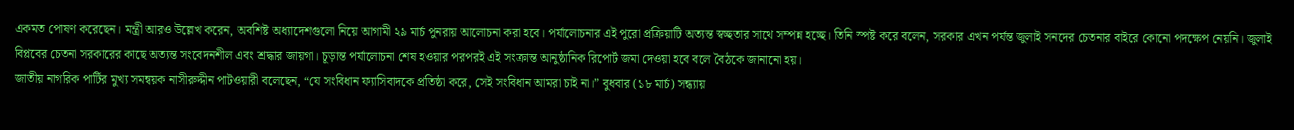একমত পোষণ করেছেন। মন্ত্রী আরও উল্লেখ করেন, অবশিষ্ট অধ্যাদেশগুলো নিয়ে আগামী ২৯ মার্চ পুনরায় আলোচনা করা হবে। পর্যালোচনার এই পুরো প্রক্রিয়াটি অত্যন্ত স্বচ্ছতার সাথে সম্পন্ন হচ্ছে। তিনি স্পষ্ট করে বলেন, সরকার এখন পর্যন্ত জুলাই সনদের চেতনার বাইরে কোনো পদক্ষেপ নেয়নি। জুলাই বিপ্লবের চেতনা সরকারের কাছে অত্যন্ত সংবেদনশীল এবং শ্রদ্ধার জায়গা। চূড়ান্ত পর্যালোচনা শেষ হওয়ার পরপরই এই সংক্রান্ত আনুষ্ঠানিক রিপোর্ট জমা দেওয়া হবে বলে বৈঠকে জানানো হয়।
জাতীয় নাগরিক পার্টির মুখ্য সমন্বয়ক নাসীরুদ্দীন পাটওয়ারী বলেছেন, “যে সংবিধান ফ্যাসিবাদকে প্রতিষ্ঠা করে, সেই সংবিধান আমরা চাই না।” বুধবার (১৮ মার্চ) সন্ধ্যায়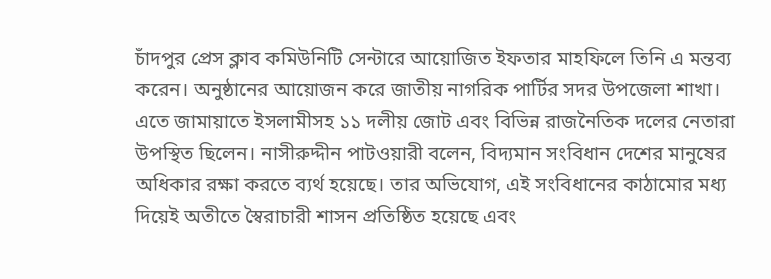চাঁদপুর প্রেস ক্লাব কমিউনিটি সেন্টারে আয়োজিত ইফতার মাহফিলে তিনি এ মন্তব্য করেন। অনুষ্ঠানের আয়োজন করে জাতীয় নাগরিক পার্টির সদর উপজেলা শাখা। এতে জামায়াতে ইসলামীসহ ১১ দলীয় জোট এবং বিভিন্ন রাজনৈতিক দলের নেতারা উপস্থিত ছিলেন। নাসীরুদ্দীন পাটওয়ারী বলেন, বিদ্যমান সংবিধান দেশের মানুষের অধিকার রক্ষা করতে ব্যর্থ হয়েছে। তার অভিযোগ, এই সংবিধানের কাঠামোর মধ্য দিয়েই অতীতে স্বৈরাচারী শাসন প্রতিষ্ঠিত হয়েছে এবং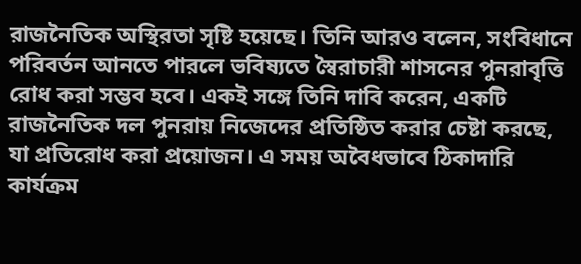রাজনৈতিক অস্থিরতা সৃষ্টি হয়েছে। তিনি আরও বলেন, সংবিধানে পরিবর্তন আনতে পারলে ভবিষ্যতে স্বৈরাচারী শাসনের পুনরাবৃত্তি রোধ করা সম্ভব হবে। একই সঙ্গে তিনি দাবি করেন, একটি রাজনৈতিক দল পুনরায় নিজেদের প্রতিষ্ঠিত করার চেষ্টা করছে, যা প্রতিরোধ করা প্রয়োজন। এ সময় অবৈধভাবে ঠিকাদারি কার্যক্রম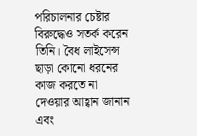পরিচালনার চেষ্টার বিরুদ্ধেও সতর্ক করেন তিনি। বৈধ লাইসেন্স ছাড়া কোনো ধরনের কাজ করতে না দেওয়ার আহ্বান জানান এবং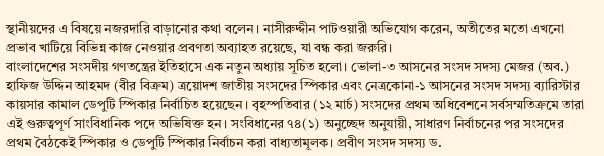স্থানীয়দের এ বিষয়ে নজরদারি বাড়ানোর কথা বলেন। নাসীরুদ্দীন পাটওয়ারী অভিযোগ করেন, অতীতের মতো এখনো প্রভাব খাটিয়ে বিভিন্ন কাজ নেওয়ার প্রবণতা অব্যাহত রয়েছে, যা বন্ধ করা জরুরি।
বাংলাদেশের সংসদীয় গণতন্ত্রের ইতিহাসে এক নতুন অধ্যায় সূচিত হলো। ভোলা-৩ আসনের সংসদ সদস্য মেজর (অব.) হাফিজ উদ্দিন আহমদ (বীর বিক্রম) ত্রয়োদশ জাতীয় সংসদের স্পিকার এবং নেত্রকোনা-১ আসনের সংসদ সদস্য ব্যারিস্টার কায়সার কামাল ডেপুটি স্পিকার নির্বাচিত হয়েছেন। বৃহস্পতিবার (১২ মার্চ) সংসদের প্রথম অধিবেশনে সর্বসম্মতিক্রমে তারা এই গুরুত্বপূর্ণ সাংবিধানিক পদে অভিষিক্ত হন। সংবিধানের ৭৪(১) অনুচ্ছেদ অনুযায়ী, সাধারণ নির্বাচনের পর সংসদের প্রথম বৈঠকেই স্পিকার ও ডেপুটি স্পিকার নির্বাচন করা বাধ্যতামূলক। প্রবীণ সংসদ সদস্য ড.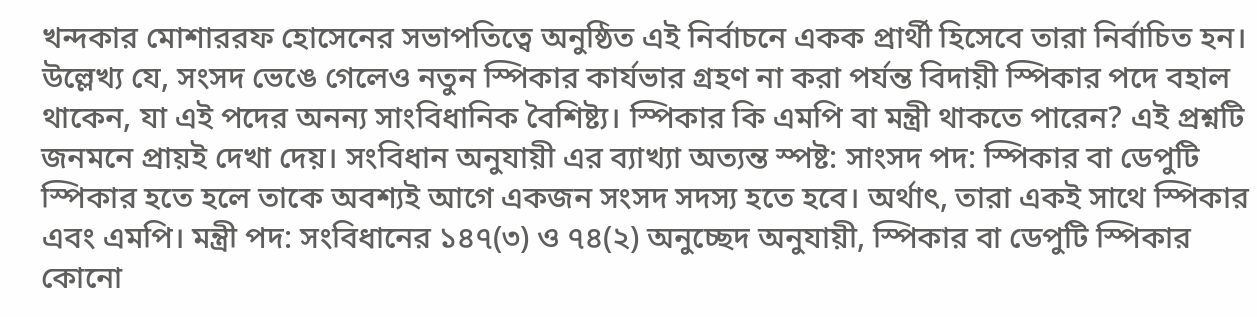খন্দকার মোশাররফ হোসেনের সভাপতিত্বে অনুষ্ঠিত এই নির্বাচনে একক প্রার্থী হিসেবে তারা নির্বাচিত হন। উল্লেখ্য যে, সংসদ ভেঙে গেলেও নতুন স্পিকার কার্যভার গ্রহণ না করা পর্যন্ত বিদায়ী স্পিকার পদে বহাল থাকেন, যা এই পদের অনন্য সাংবিধানিক বৈশিষ্ট্য। স্পিকার কি এমপি বা মন্ত্রী থাকতে পারেন? এই প্রশ্নটি জনমনে প্রায়ই দেখা দেয়। সংবিধান অনুযায়ী এর ব্যাখ্যা অত্যন্ত স্পষ্ট: সাংসদ পদ: স্পিকার বা ডেপুটি স্পিকার হতে হলে তাকে অবশ্যই আগে একজন সংসদ সদস্য হতে হবে। অর্থাৎ, তারা একই সাথে স্পিকার এবং এমপি। মন্ত্রী পদ: সংবিধানের ১৪৭(৩) ও ৭৪(২) অনুচ্ছেদ অনুযায়ী, স্পিকার বা ডেপুটি স্পিকার কোনো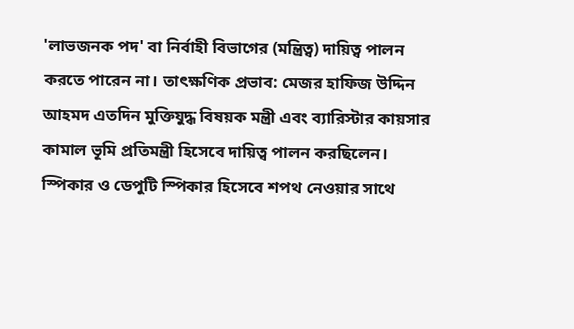'লাভজনক পদ' বা নির্বাহী বিভাগের (মন্ত্রিত্ব) দায়িত্ব পালন করতে পারেন না। তাৎক্ষণিক প্রভাব: মেজর হাফিজ উদ্দিন আহমদ এতদিন মুক্তিযুদ্ধ বিষয়ক মন্ত্রী এবং ব্যারিস্টার কায়সার কামাল ভূমি প্রতিমন্ত্রী হিসেবে দায়িত্ব পালন করছিলেন। স্পিকার ও ডেপুটি স্পিকার হিসেবে শপথ নেওয়ার সাথে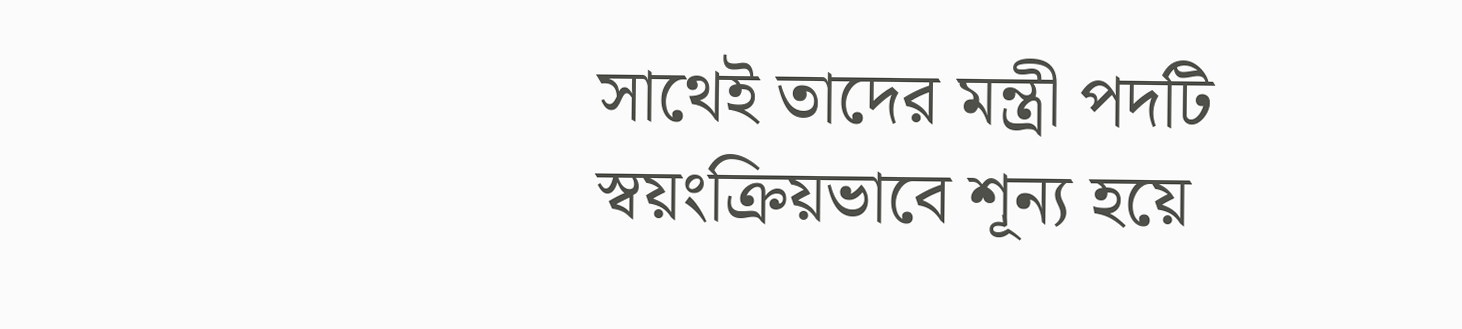সাথেই তাদের মন্ত্রী পদটি স্বয়ংক্রিয়ভাবে শূন্য হয়ে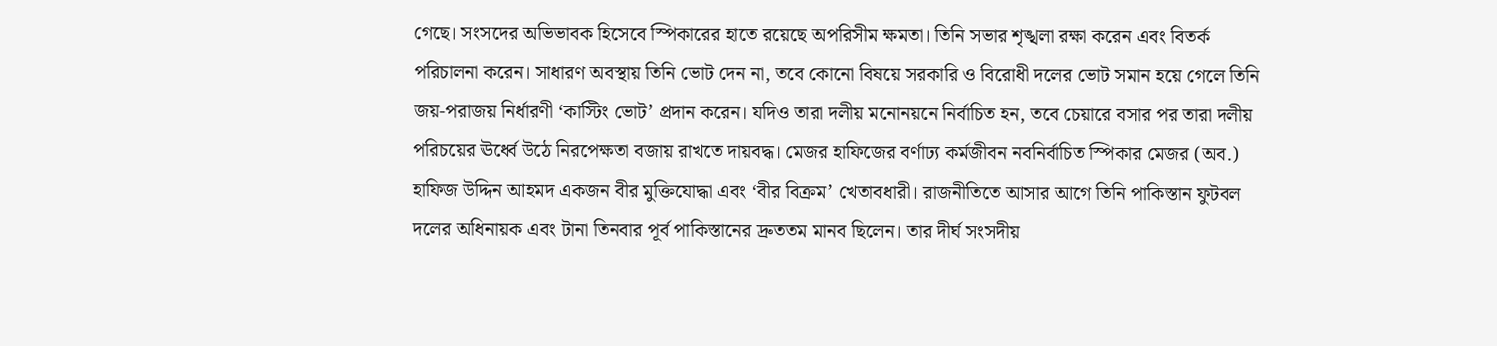গেছে। সংসদের অভিভাবক হিসেবে স্পিকারের হাতে রয়েছে অপরিসীম ক্ষমতা। তিনি সভার শৃঙ্খলা রক্ষা করেন এবং বিতর্ক পরিচালনা করেন। সাধারণ অবস্থায় তিনি ভোট দেন না, তবে কোনো বিষয়ে সরকারি ও বিরোধী দলের ভোট সমান হয়ে গেলে তিনি জয়-পরাজয় নির্ধারণী ‘কাস্টিং ভোট’ প্রদান করেন। যদিও তারা দলীয় মনোনয়নে নির্বাচিত হন, তবে চেয়ারে বসার পর তারা দলীয় পরিচয়ের ঊর্ধ্বে উঠে নিরপেক্ষতা বজায় রাখতে দায়বদ্ধ। মেজর হাফিজের বর্ণাঢ্য কর্মজীবন নবনির্বাচিত স্পিকার মেজর (অব.) হাফিজ উদ্দিন আহমদ একজন বীর মুক্তিযোদ্ধা এবং ‘বীর বিক্রম’ খেতাবধারী। রাজনীতিতে আসার আগে তিনি পাকিস্তান ফুটবল দলের অধিনায়ক এবং টানা তিনবার পূর্ব পাকিস্তানের দ্রুততম মানব ছিলেন। তার দীর্ঘ সংসদীয়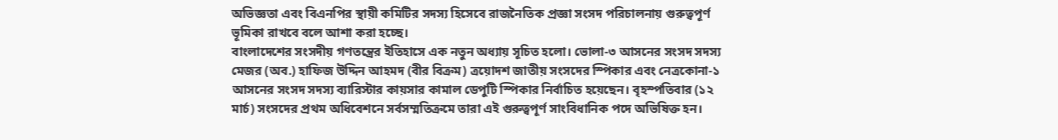অভিজ্ঞতা এবং বিএনপির স্থায়ী কমিটির সদস্য হিসেবে রাজনৈতিক প্রজ্ঞা সংসদ পরিচালনায় গুরুত্বপূর্ণ ভূমিকা রাখবে বলে আশা করা হচ্ছে।
বাংলাদেশের সংসদীয় গণতন্ত্রের ইতিহাসে এক নতুন অধ্যায় সূচিত হলো। ভোলা-৩ আসনের সংসদ সদস্য মেজর (অব.) হাফিজ উদ্দিন আহমদ (বীর বিক্রম) ত্রয়োদশ জাতীয় সংসদের স্পিকার এবং নেত্রকোনা-১ আসনের সংসদ সদস্য ব্যারিস্টার কায়সার কামাল ডেপুটি স্পিকার নির্বাচিত হয়েছেন। বৃহস্পতিবার (১২ মার্চ) সংসদের প্রথম অধিবেশনে সর্বসম্মতিক্রমে তারা এই গুরুত্বপূর্ণ সাংবিধানিক পদে অভিষিক্ত হন।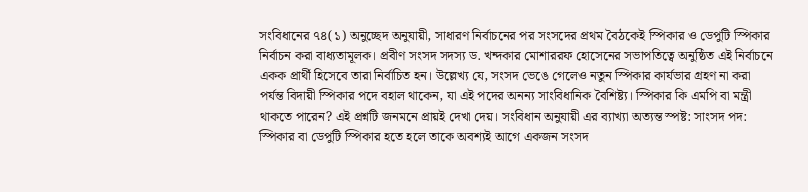সংবিধানের ৭৪(১) অনুচ্ছেদ অনুযায়ী, সাধারণ নির্বাচনের পর সংসদের প্রথম বৈঠকেই স্পিকার ও ডেপুটি স্পিকার নির্বাচন করা বাধ্যতামূলক। প্রবীণ সংসদ সদস্য ড. খন্দকার মোশাররফ হোসেনের সভাপতিত্বে অনুষ্ঠিত এই নির্বাচনে একক প্রার্থী হিসেবে তারা নির্বাচিত হন। উল্লেখ্য যে, সংসদ ভেঙে গেলেও নতুন স্পিকার কার্যভার গ্রহণ না করা পর্যন্ত বিদায়ী স্পিকার পদে বহাল থাকেন, যা এই পদের অনন্য সাংবিধানিক বৈশিষ্ট্য। স্পিকার কি এমপি বা মন্ত্রী থাকতে পারেন? এই প্রশ্নটি জনমনে প্রায়ই দেখা দেয়। সংবিধান অনুযায়ী এর ব্যাখ্যা অত্যন্ত স্পষ্ট: সাংসদ পদ: স্পিকার বা ডেপুটি স্পিকার হতে হলে তাকে অবশ্যই আগে একজন সংসদ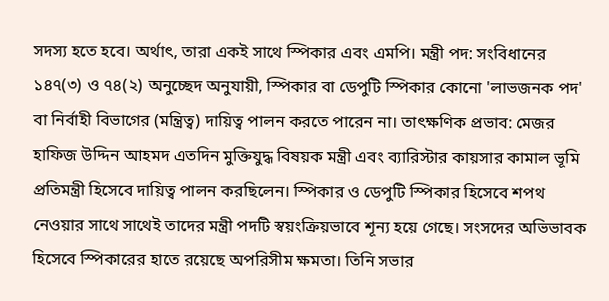সদস্য হতে হবে। অর্থাৎ, তারা একই সাথে স্পিকার এবং এমপি। মন্ত্রী পদ: সংবিধানের ১৪৭(৩) ও ৭৪(২) অনুচ্ছেদ অনুযায়ী, স্পিকার বা ডেপুটি স্পিকার কোনো 'লাভজনক পদ' বা নির্বাহী বিভাগের (মন্ত্রিত্ব) দায়িত্ব পালন করতে পারেন না। তাৎক্ষণিক প্রভাব: মেজর হাফিজ উদ্দিন আহমদ এতদিন মুক্তিযুদ্ধ বিষয়ক মন্ত্রী এবং ব্যারিস্টার কায়সার কামাল ভূমি প্রতিমন্ত্রী হিসেবে দায়িত্ব পালন করছিলেন। স্পিকার ও ডেপুটি স্পিকার হিসেবে শপথ নেওয়ার সাথে সাথেই তাদের মন্ত্রী পদটি স্বয়ংক্রিয়ভাবে শূন্য হয়ে গেছে। সংসদের অভিভাবক হিসেবে স্পিকারের হাতে রয়েছে অপরিসীম ক্ষমতা। তিনি সভার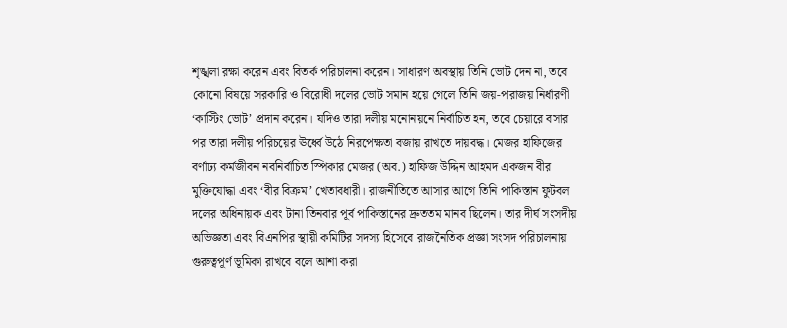শৃঙ্খলা রক্ষা করেন এবং বিতর্ক পরিচালনা করেন। সাধারণ অবস্থায় তিনি ভোট দেন না, তবে কোনো বিষয়ে সরকারি ও বিরোধী দলের ভোট সমান হয়ে গেলে তিনি জয়-পরাজয় নির্ধারণী ‘কাস্টিং ভোট’ প্রদান করেন। যদিও তারা দলীয় মনোনয়নে নির্বাচিত হন, তবে চেয়ারে বসার পর তারা দলীয় পরিচয়ের ঊর্ধ্বে উঠে নিরপেক্ষতা বজায় রাখতে দায়বদ্ধ। মেজর হাফিজের বর্ণাঢ্য কর্মজীবন নবনির্বাচিত স্পিকার মেজর (অব.) হাফিজ উদ্দিন আহমদ একজন বীর মুক্তিযোদ্ধা এবং ‘বীর বিক্রম’ খেতাবধারী। রাজনীতিতে আসার আগে তিনি পাকিস্তান ফুটবল দলের অধিনায়ক এবং টানা তিনবার পূর্ব পাকিস্তানের দ্রুততম মানব ছিলেন। তার দীর্ঘ সংসদীয় অভিজ্ঞতা এবং বিএনপির স্থায়ী কমিটির সদস্য হিসেবে রাজনৈতিক প্রজ্ঞা সংসদ পরিচালনায় গুরুত্বপূর্ণ ভূমিকা রাখবে বলে আশা করা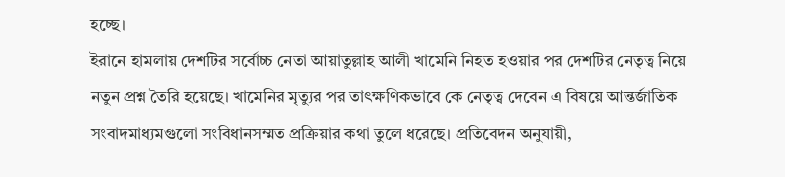হচ্ছে।
ইরানে হামলায় দেশটির সর্বোচ্চ নেতা আয়াতুল্লাহ আলী খামেনি নিহত হওয়ার পর দেশটির নেতৃত্ব নিয়ে নতুন প্রশ্ন তৈরি হয়েছে। খামেনির মৃত্যুর পর তাৎক্ষণিকভাবে কে নেতৃত্ব দেবেন এ বিষয়ে আন্তর্জাতিক সংবাদমাধ্যমগুলো সংবিধানসম্মত প্রক্রিয়ার কথা তুলে ধরেছে। প্রতিবেদন অনুযায়ী,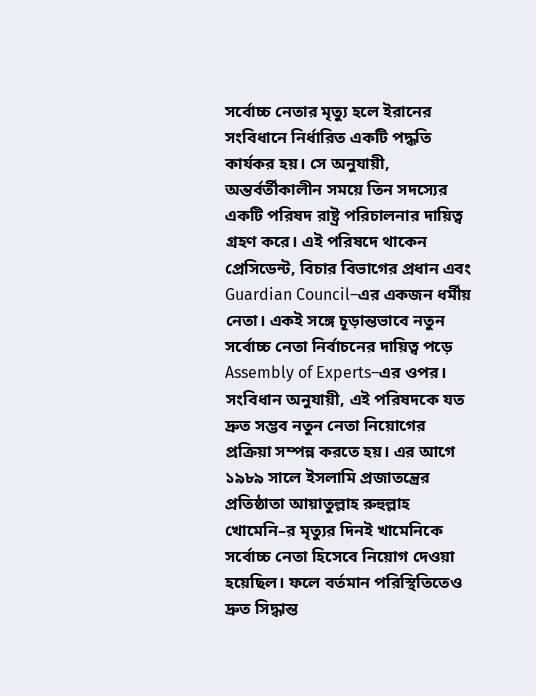সর্বোচ্চ নেতার মৃত্যু হলে ইরানের সংবিধানে নির্ধারিত একটি পদ্ধতি কার্যকর হয়। সে অনুযায়ী, অন্তর্বর্তীকালীন সময়ে তিন সদস্যের একটি পরিষদ রাষ্ট্র পরিচালনার দায়িত্ব গ্রহণ করে। এই পরিষদে থাকেন প্রেসিডেন্ট, বিচার বিভাগের প্রধান এবং Guardian Council–এর একজন ধর্মীয় নেতা। একই সঙ্গে চূড়ান্তভাবে নতুন সর্বোচ্চ নেতা নির্বাচনের দায়িত্ব পড়ে Assembly of Experts–এর ওপর। সংবিধান অনুযায়ী, এই পরিষদকে যত দ্রুত সম্ভব নতুন নেতা নিয়োগের প্রক্রিয়া সম্পন্ন করতে হয়। এর আগে ১৯৮৯ সালে ইসলামি প্রজাতন্ত্রের প্রতিষ্ঠাতা আয়াতুল্লাহ রুহুল্লাহ খোমেনি–র মৃত্যুর দিনই খামেনিকে সর্বোচ্চ নেতা হিসেবে নিয়োগ দেওয়া হয়েছিল। ফলে বর্তমান পরিস্থিতিতেও দ্রুত সিদ্ধান্ত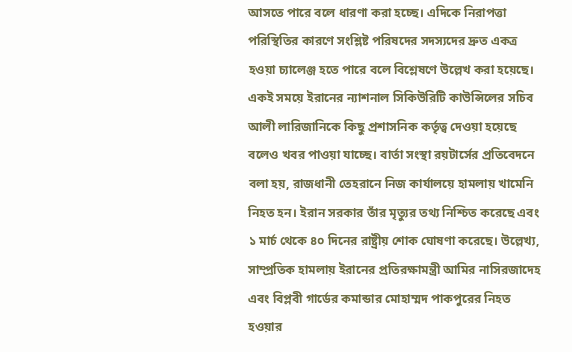আসতে পারে বলে ধারণা করা হচ্ছে। এদিকে নিরাপত্তা পরিস্থিতির কারণে সংশ্লিষ্ট পরিষদের সদস্যদের দ্রুত একত্র হওয়া চ্যালেঞ্জ হতে পারে বলে বিশ্লেষণে উল্লেখ করা হয়েছে। একই সময়ে ইরানের ন্যাশনাল সিকিউরিটি কাউন্সিলের সচিব আলী লারিজানিকে কিছু প্রশাসনিক কর্তৃত্ব দেওয়া হয়েছে বলেও খবর পাওয়া যাচ্ছে। বার্তা সংস্থা রয়টার্সের প্রতিবেদনে বলা হয়, রাজধানী তেহরানে নিজ কার্যালয়ে হামলায় খামেনি নিহত হন। ইরান সরকার তাঁর মৃত্যুর তথ্য নিশ্চিত করেছে এবং ১ মার্চ থেকে ৪০ দিনের রাষ্ট্রীয় শোক ঘোষণা করেছে। উল্লেখ্য, সাম্প্রতিক হামলায় ইরানের প্রতিরক্ষামন্ত্রী আমির নাসিরজাদেহ এবং বিপ্লবী গার্ডের কমান্ডার মোহাম্মদ পাকপুরের নিহত হওয়ার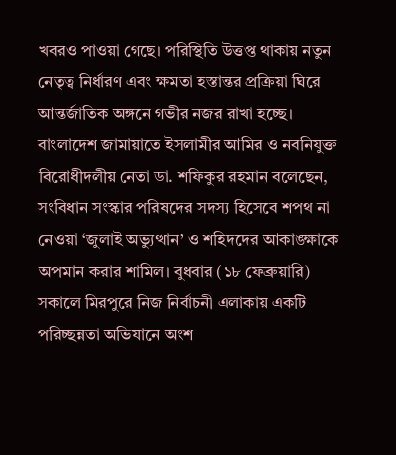খবরও পাওয়া গেছে। পরিস্থিতি উত্তপ্ত থাকায় নতুন নেতৃত্ব নির্ধারণ এবং ক্ষমতা হস্তান্তর প্রক্রিয়া ঘিরে আন্তর্জাতিক অঙ্গনে গভীর নজর রাখা হচ্ছে।
বাংলাদেশ জামায়াতে ইসলামীর আমির ও নবনিযুক্ত বিরোধীদলীয় নেতা ডা. শফিকুর রহমান বলেছেন, সংবিধান সংস্কার পরিষদের সদস্য হিসেবে শপথ না নেওয়া ‘জুলাই অভ্যুত্থান’ ও শহিদদের আকাঙ্ক্ষাকে অপমান করার শামিল। বুধবার (১৮ ফেব্রুয়ারি) সকালে মিরপুরে নিজ নির্বাচনী এলাকায় একটি পরিচ্ছন্নতা অভিযানে অংশ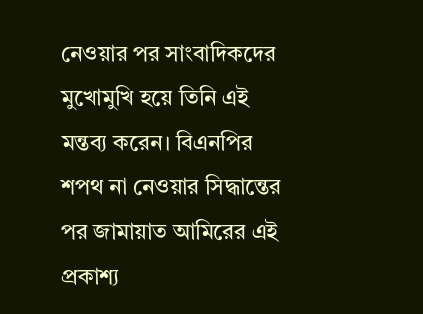নেওয়ার পর সাংবাদিকদের মুখোমুখি হয়ে তিনি এই মন্তব্য করেন। বিএনপির শপথ না নেওয়ার সিদ্ধান্তের পর জামায়াত আমিরের এই প্রকাশ্য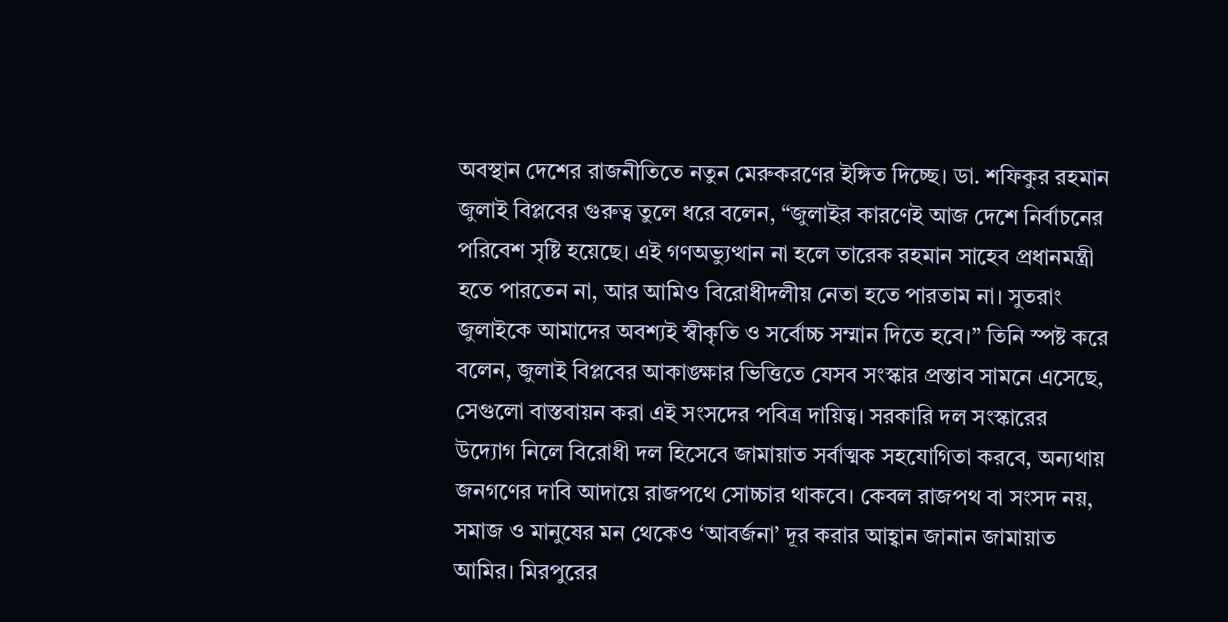অবস্থান দেশের রাজনীতিতে নতুন মেরুকরণের ইঙ্গিত দিচ্ছে। ডা. শফিকুর রহমান জুলাই বিপ্লবের গুরুত্ব তুলে ধরে বলেন, “জুলাইর কারণেই আজ দেশে নির্বাচনের পরিবেশ সৃষ্টি হয়েছে। এই গণঅভ্যুত্থান না হলে তারেক রহমান সাহেব প্রধানমন্ত্রী হতে পারতেন না, আর আমিও বিরোধীদলীয় নেতা হতে পারতাম না। সুতরাং জুলাইকে আমাদের অবশ্যই স্বীকৃতি ও সর্বোচ্চ সম্মান দিতে হবে।” তিনি স্পষ্ট করে বলেন, জুলাই বিপ্লবের আকাঙ্ক্ষার ভিত্তিতে যেসব সংস্কার প্রস্তাব সামনে এসেছে, সেগুলো বাস্তবায়ন করা এই সংসদের পবিত্র দায়িত্ব। সরকারি দল সংস্কারের উদ্যোগ নিলে বিরোধী দল হিসেবে জামায়াত সর্বাত্মক সহযোগিতা করবে, অন্যথায় জনগণের দাবি আদায়ে রাজপথে সোচ্চার থাকবে। কেবল রাজপথ বা সংসদ নয়, সমাজ ও মানুষের মন থেকেও ‘আবর্জনা’ দূর করার আহ্বান জানান জামায়াত আমির। মিরপুরের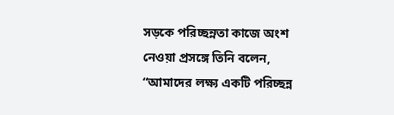সড়কে পরিচ্ছন্নতা কাজে অংশ নেওয়া প্রসঙ্গে তিনি বলেন, “আমাদের লক্ষ্য একটি পরিচ্ছন্ন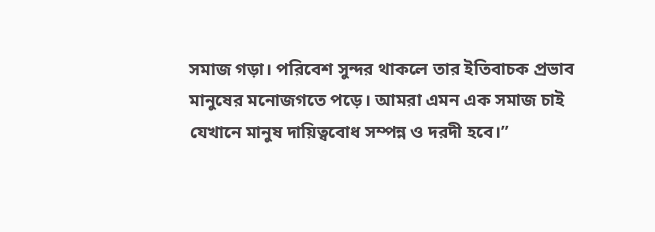সমাজ গড়া। পরিবেশ সুন্দর থাকলে তার ইতিবাচক প্রভাব মানুষের মনোজগতে পড়ে। আমরা এমন এক সমাজ চাই যেখানে মানুষ দায়িত্ববোধ সম্পন্ন ও দরদী হবে।”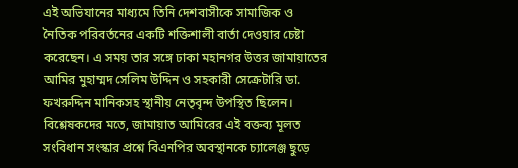এই অভিযানের মাধ্যমে তিনি দেশবাসীকে সামাজিক ও নৈতিক পরিবর্তনের একটি শক্তিশালী বার্তা দেওয়ার চেষ্টা করেছেন। এ সময় তার সঙ্গে ঢাকা মহানগর উত্তর জামায়াতের আমির মুহাম্মদ সেলিম উদ্দিন ও সহকারী সেক্রেটারি ডা. ফখরুদ্দিন মানিকসহ স্থানীয় নেতৃবৃন্দ উপস্থিত ছিলেন। বিশ্লেষকদের মতে, জামায়াত আমিরের এই বক্তব্য মূলত সংবিধান সংস্কার প্রশ্নে বিএনপির অবস্থানকে চ্যালেঞ্জ ছুড়ে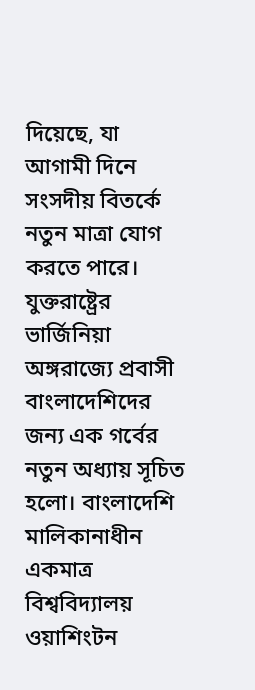দিয়েছে, যা আগামী দিনে সংসদীয় বিতর্কে নতুন মাত্রা যোগ করতে পারে।
যুক্তরাষ্ট্রের ভার্জিনিয়া অঙ্গরাজ্যে প্রবাসী বাংলাদেশিদের জন্য এক গর্বের নতুন অধ্যায় সূচিত হলো। বাংলাদেশি মালিকানাধীন একমাত্র বিশ্ববিদ্যালয় ওয়াশিংটন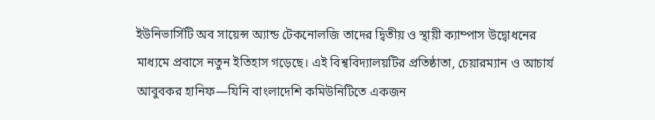ইউনিভার্সিটি অব সায়েন্স অ্যান্ড টেকনোলজি তাদের দ্বিতীয় ও স্থায়ী ক্যাম্পাস উদ্বোধনের মাধ্যমে প্রবাসে নতুন ইতিহাস গড়েছে। এই বিশ্ববিদ্যালয়টির প্রতিষ্ঠাতা, চেয়ারম্যান ও আচার্য আবুবকর হানিফ—যিনি বাংলাদেশি কমিউনিটিতে একজন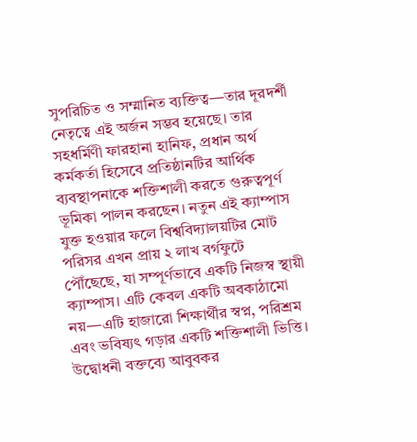সুপরিচিত ও সম্মানিত ব্যক্তিত্ব—তার দূরদর্শী নেতৃত্বে এই অর্জন সম্ভব হয়েছে। তার সহধর্মিণী ফারহানা হানিফ, প্রধান অর্থ কর্মকর্তা হিসেবে প্রতিষ্ঠানটির আর্থিক ব্যবস্থাপনাকে শক্তিশালী করতে গুরুত্বপূর্ণ ভূমিকা পালন করছেন। নতুন এই ক্যাম্পাস যুক্ত হওয়ার ফলে বিশ্ববিদ্যালয়টির মোট পরিসর এখন প্রায় ২ লাখ বর্গফুটে পৌঁছেছে, যা সম্পূর্ণভাবে একটি নিজস্ব স্থায়ী ক্যাম্পাস। এটি কেবল একটি অবকাঠামো নয়—এটি হাজারো শিক্ষার্থীর স্বপ্ন, পরিশ্রম এবং ভবিষ্যৎ গড়ার একটি শক্তিশালী ভিত্তি। উদ্বোধনী বক্তব্যে আবুবকর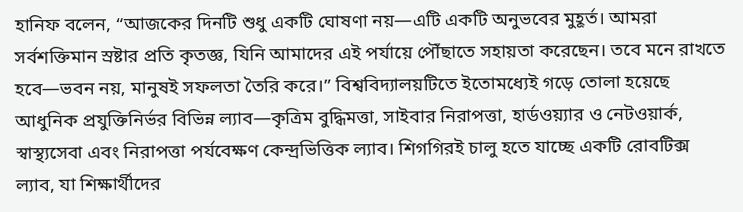হানিফ বলেন, “আজকের দিনটি শুধু একটি ঘোষণা নয়—এটি একটি অনুভবের মুহূর্ত। আমরা সর্বশক্তিমান স্রষ্টার প্রতি কৃতজ্ঞ, যিনি আমাদের এই পর্যায়ে পৌঁছাতে সহায়তা করেছেন। তবে মনে রাখতে হবে—ভবন নয়, মানুষই সফলতা তৈরি করে।” বিশ্ববিদ্যালয়টিতে ইতোমধ্যেই গড়ে তোলা হয়েছে আধুনিক প্রযুক্তিনির্ভর বিভিন্ন ল্যাব—কৃত্রিম বুদ্ধিমত্তা, সাইবার নিরাপত্তা, হার্ডওয়্যার ও নেটওয়ার্ক, স্বাস্থ্যসেবা এবং নিরাপত্তা পর্যবেক্ষণ কেন্দ্রভিত্তিক ল্যাব। শিগগিরই চালু হতে যাচ্ছে একটি রোবটিক্স ল্যাব, যা শিক্ষার্থীদের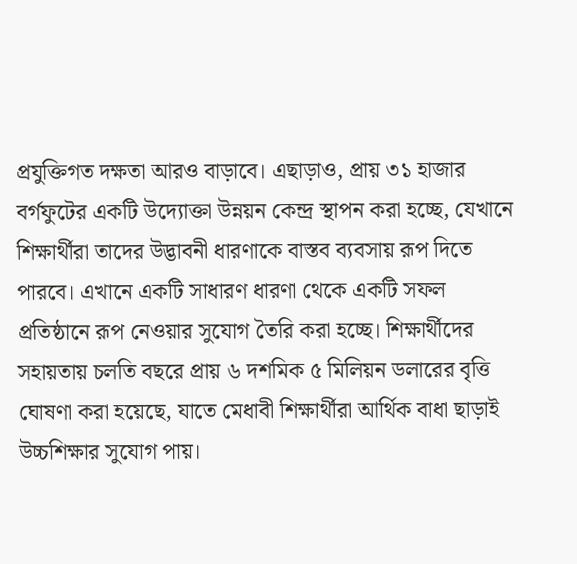প্রযুক্তিগত দক্ষতা আরও বাড়াবে। এছাড়াও, প্রায় ৩১ হাজার বর্গফুটের একটি উদ্যোক্তা উন্নয়ন কেন্দ্র স্থাপন করা হচ্ছে, যেখানে শিক্ষার্থীরা তাদের উদ্ভাবনী ধারণাকে বাস্তব ব্যবসায় রূপ দিতে পারবে। এখানে একটি সাধারণ ধারণা থেকে একটি সফল প্রতিষ্ঠানে রূপ নেওয়ার সুযোগ তৈরি করা হচ্ছে। শিক্ষার্থীদের সহায়তায় চলতি বছরে প্রায় ৬ দশমিক ৫ মিলিয়ন ডলারের বৃত্তি ঘোষণা করা হয়েছে, যাতে মেধাবী শিক্ষার্থীরা আর্থিক বাধা ছাড়াই উচ্চশিক্ষার সুযোগ পায়।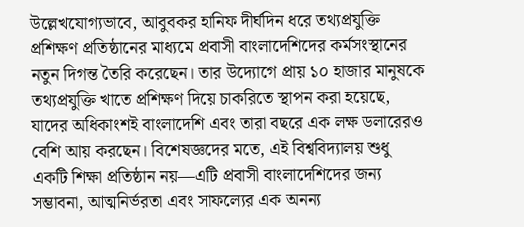উল্লেখযোগ্যভাবে, আবুবকর হানিফ দীর্ঘদিন ধরে তথ্যপ্রযুক্তি প্রশিক্ষণ প্রতিষ্ঠানের মাধ্যমে প্রবাসী বাংলাদেশিদের কর্মসংস্থানের নতুন দিগন্ত তৈরি করেছেন। তার উদ্যোগে প্রায় ১০ হাজার মানুষকে তথ্যপ্রযুক্তি খাতে প্রশিক্ষণ দিয়ে চাকরিতে স্থাপন করা হয়েছে, যাদের অধিকাংশই বাংলাদেশি এবং তারা বছরে এক লক্ষ ডলারেরও বেশি আয় করছেন। বিশেষজ্ঞদের মতে, এই বিশ্ববিদ্যালয় শুধু একটি শিক্ষা প্রতিষ্ঠান নয়—এটি প্রবাসী বাংলাদেশিদের জন্য সম্ভাবনা, আত্মনির্ভরতা এবং সাফল্যের এক অনন্য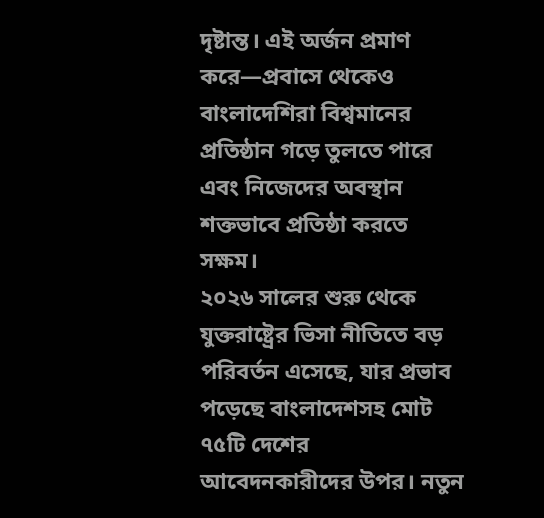দৃষ্টান্ত। এই অর্জন প্রমাণ করে—প্রবাসে থেকেও বাংলাদেশিরা বিশ্বমানের প্রতিষ্ঠান গড়ে তুলতে পারে এবং নিজেদের অবস্থান শক্তভাবে প্রতিষ্ঠা করতে সক্ষম।
২০২৬ সালের শুরু থেকে যুক্তরাষ্ট্রের ভিসা নীতিতে বড় পরিবর্তন এসেছে, যার প্রভাব পড়েছে বাংলাদেশসহ মোট ৭৫টি দেশের আবেদনকারীদের উপর। নতুন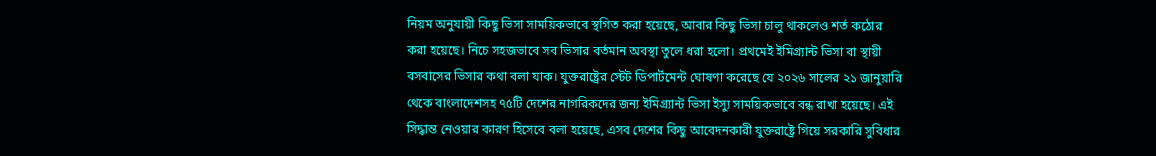নিয়ম অনুযায়ী কিছু ভিসা সাময়িকভাবে স্থগিত করা হয়েছে, আবার কিছু ভিসা চালু থাকলেও শর্ত কঠোর করা হয়েছে। নিচে সহজভাবে সব ভিসার বর্তমান অবস্থা তুলে ধরা হলো। প্রথমেই ইমিগ্র্যান্ট ভিসা বা স্থায়ী বসবাসের ভিসার কথা বলা যাক। যুক্তরাষ্ট্রের স্টেট ডিপার্টমেন্ট ঘোষণা করেছে যে ২০২৬ সালের ২১ জানুয়ারি থেকে বাংলাদেশসহ ৭৫টি দেশের নাগরিকদের জন্য ইমিগ্র্যান্ট ভিসা ইস্যু সাময়িকভাবে বন্ধ রাখা হয়েছে। এই সিদ্ধান্ত নেওয়ার কারণ হিসেবে বলা হয়েছে, এসব দেশের কিছু আবেদনকারী যুক্তরাষ্ট্রে গিয়ে সরকারি সুবিধার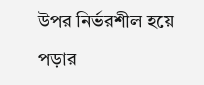উপর নির্ভরশীল হয়ে পড়ার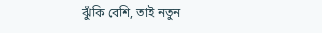ঝুঁকি বেশি, তাই নতুন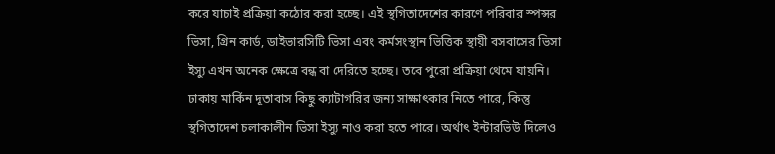করে যাচাই প্রক্রিয়া কঠোর করা হচ্ছে। এই স্থগিতাদেশের কারণে পরিবার স্পন্সর ভিসা, গ্রিন কার্ড, ডাইভারসিটি ভিসা এবং কর্মসংস্থান ভিত্তিক স্থায়ী বসবাসের ভিসা ইস্যু এখন অনেক ক্ষেত্রে বন্ধ বা দেরিতে হচ্ছে। তবে পুরো প্রক্রিয়া থেমে যায়নি। ঢাকায় মার্কিন দূতাবাস কিছু ক্যাটাগরির জন্য সাক্ষাৎকার নিতে পারে, কিন্তু স্থগিতাদেশ চলাকালীন ভিসা ইস্যু নাও করা হতে পারে। অর্থাৎ ইন্টারভিউ দিলেও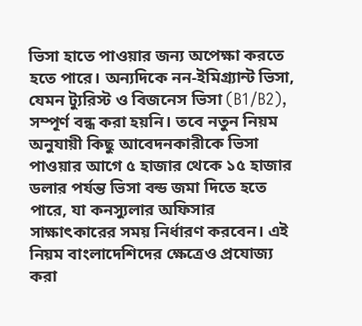ভিসা হাতে পাওয়ার জন্য অপেক্ষা করতে হতে পারে। অন্যদিকে নন-ইমিগ্র্যান্ট ভিসা, যেমন ট্যুরিস্ট ও বিজনেস ভিসা (B1/B2), সম্পূর্ণ বন্ধ করা হয়নি। তবে নতুন নিয়ম অনুযায়ী কিছু আবেদনকারীকে ভিসা পাওয়ার আগে ৫ হাজার থেকে ১৫ হাজার ডলার পর্যন্ত ভিসা বন্ড জমা দিতে হতে পারে, যা কনস্যুলার অফিসার সাক্ষাৎকারের সময় নির্ধারণ করবেন। এই নিয়ম বাংলাদেশিদের ক্ষেত্রেও প্রযোজ্য করা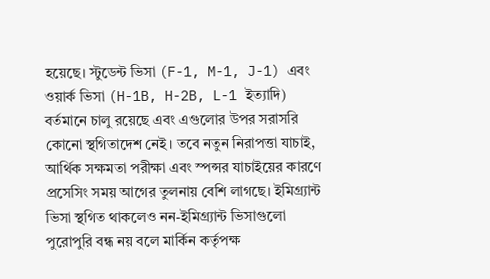হয়েছে। স্টুডেন্ট ভিসা (F-1, M-1, J-1) এবং ওয়ার্ক ভিসা (H-1B, H-2B, L-1 ইত্যাদি) বর্তমানে চালু রয়েছে এবং এগুলোর উপর সরাসরি কোনো স্থগিতাদেশ নেই। তবে নতুন নিরাপত্তা যাচাই, আর্থিক সক্ষমতা পরীক্ষা এবং স্পন্সর যাচাইয়ের কারণে প্রসেসিং সময় আগের তুলনায় বেশি লাগছে। ইমিগ্র্যান্ট ভিসা স্থগিত থাকলেও নন-ইমিগ্র্যান্ট ভিসাগুলো পুরোপুরি বন্ধ নয় বলে মার্কিন কর্তৃপক্ষ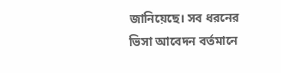জানিয়েছে। সব ধরনের ভিসা আবেদন বর্তমানে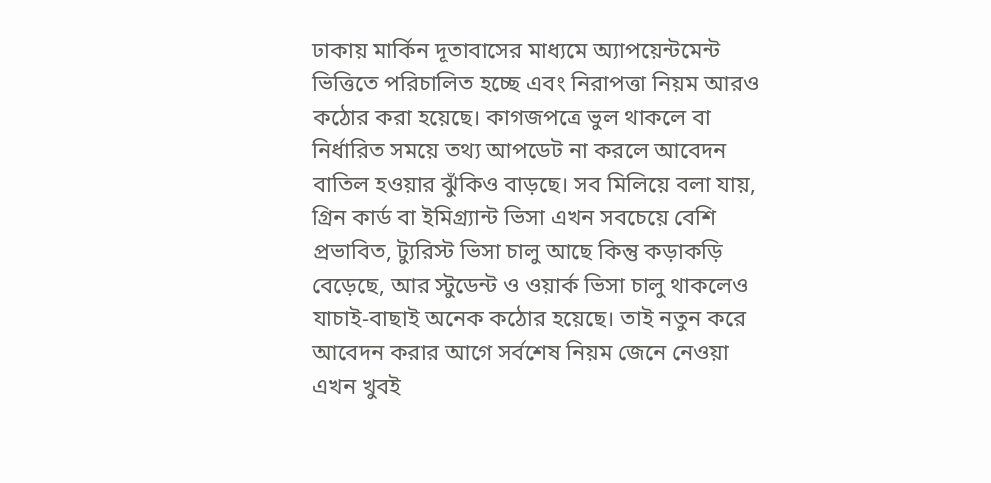ঢাকায় মার্কিন দূতাবাসের মাধ্যমে অ্যাপয়েন্টমেন্ট ভিত্তিতে পরিচালিত হচ্ছে এবং নিরাপত্তা নিয়ম আরও কঠোর করা হয়েছে। কাগজপত্রে ভুল থাকলে বা নির্ধারিত সময়ে তথ্য আপডেট না করলে আবেদন বাতিল হওয়ার ঝুঁকিও বাড়ছে। সব মিলিয়ে বলা যায়, গ্রিন কার্ড বা ইমিগ্র্যান্ট ভিসা এখন সবচেয়ে বেশি প্রভাবিত, ট্যুরিস্ট ভিসা চালু আছে কিন্তু কড়াকড়ি বেড়েছে, আর স্টুডেন্ট ও ওয়ার্ক ভিসা চালু থাকলেও যাচাই-বাছাই অনেক কঠোর হয়েছে। তাই নতুন করে আবেদন করার আগে সর্বশেষ নিয়ম জেনে নেওয়া এখন খুবই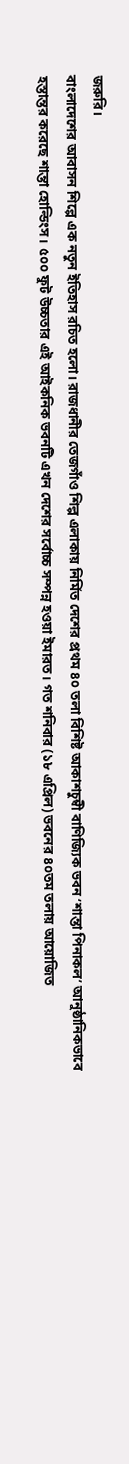জরুরি।
বাংলাদেশের আবাসন শিল্পে এক নতুন ইতিহাস রচিত হলো। রাজধানীর তেজগাঁও শিল্প এলাকায় নির্মিত দেশের প্রথম ৪০ তলা বিশিষ্ট আকাশচুম্বী বাণিজ্যিক ভবন ‘শান্তা পিনাকল’ আনুষ্ঠানিকভাবে হস্তান্তর করেছে শান্তা হোল্ডিংস। ৫০০ ফুট উচ্চতার এই আইকনিক ভবনটি এখন দেশের সর্বোচ্চ সম্পন্ন হওয়া ইমারত। গত শনিবার (১৮ এপ্রিল) ভবনের ৪০তম তলায় আয়োজিত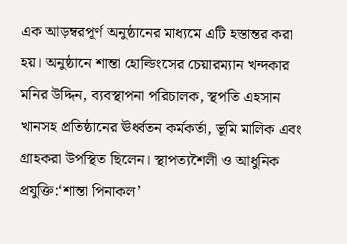এক আড়ম্বরপূর্ণ অনুষ্ঠানের মাধ্যমে এটি হস্তান্তর করা হয়। অনুষ্ঠানে শান্তা হোল্ডিংসের চেয়ারম্যান খন্দকার মনির উদ্দিন, ব্যবস্থাপনা পরিচালক, স্থপতি এহসান খানসহ প্রতিষ্ঠানের ঊর্ধ্বতন কর্মকর্তা, ভূমি মালিক এবং গ্রাহকরা উপস্থিত ছিলেন। স্থাপত্যশৈলী ও আধুনিক প্রযুক্তি:‘শান্তা পিনাকল’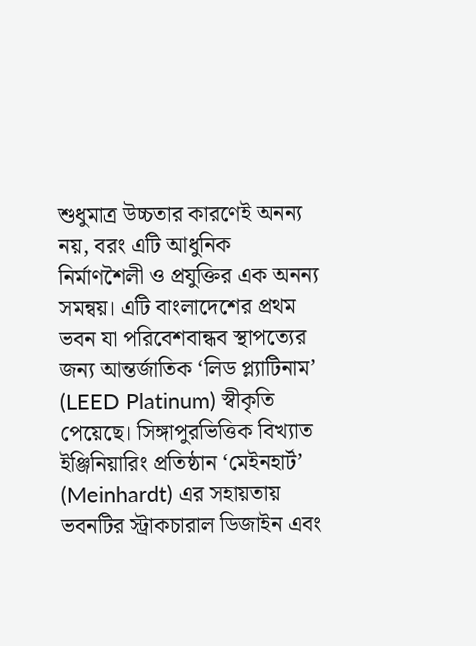শুধুমাত্র উচ্চতার কারণেই অনন্য নয়, বরং এটি আধুনিক নির্মাণশৈলী ও প্রযুক্তির এক অনন্য সমন্বয়। এটি বাংলাদেশের প্রথম ভবন যা পরিবেশবান্ধব স্থাপত্যের জন্য আন্তর্জাতিক ‘লিড প্ল্যাটিনাম’ (LEED Platinum) স্বীকৃতি পেয়েছে। সিঙ্গাপুরভিত্তিক বিখ্যাত ইঞ্জিনিয়ারিং প্রতিষ্ঠান ‘মেইনহার্ট’ (Meinhardt) এর সহায়তায় ভবনটির স্ট্রাকচারাল ডিজাইন এবং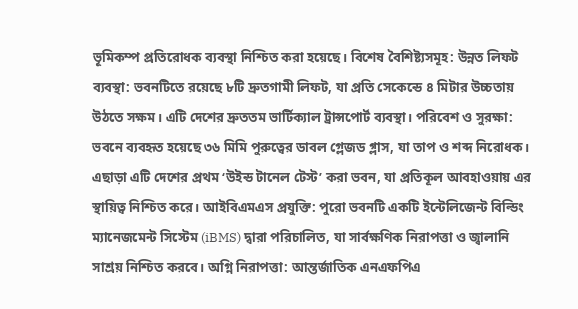ভূমিকম্প প্রতিরোধক ব্যবস্থা নিশ্চিত করা হয়েছে। বিশেষ বৈশিষ্ট্যসমূহ: উন্নত লিফট ব্যবস্থা: ভবনটিতে রয়েছে ৮টি দ্রুতগামী লিফট, যা প্রতি সেকেন্ডে ৪ মিটার উচ্চতায় উঠতে সক্ষম। এটি দেশের দ্রুততম ভার্টিক্যাল ট্রান্সপোর্ট ব্যবস্থা। পরিবেশ ও সুরক্ষা: ভবনে ব্যবহৃত হয়েছে ৩৬ মিমি পুরুত্বের ডাবল গ্লেজড গ্লাস, যা তাপ ও শব্দ নিরোধক। এছাড়া এটি দেশের প্রথম ‘উইন্ড টানেল টেস্ট’ করা ভবন, যা প্রতিকূল আবহাওয়ায় এর স্থায়িত্ব নিশ্চিত করে। আইবিএমএস প্রযুক্তি: পুরো ভবনটি একটি ইন্টেলিজেন্ট বিল্ডিং ম্যানেজমেন্ট সিস্টেম (iBMS) দ্বারা পরিচালিত, যা সার্বক্ষণিক নিরাপত্তা ও জ্বালানি সাশ্রয় নিশ্চিত করবে। অগ্নি নিরাপত্তা: আন্তর্জাতিক এনএফপিএ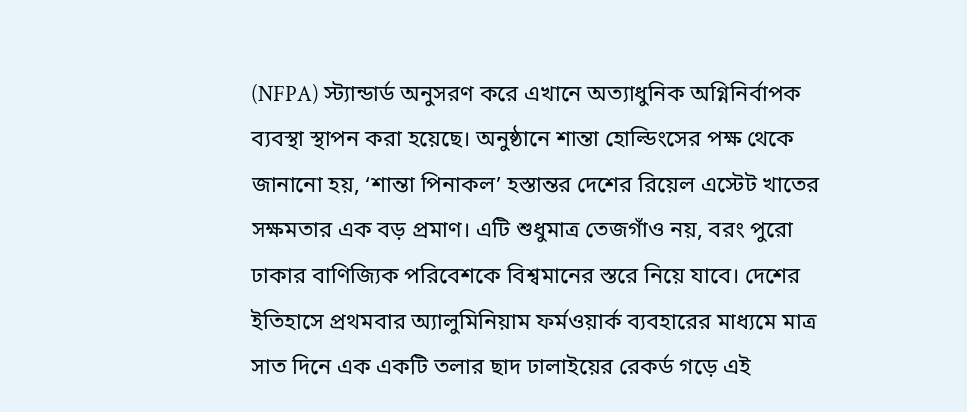(NFPA) স্ট্যান্ডার্ড অনুসরণ করে এখানে অত্যাধুনিক অগ্নিনির্বাপক ব্যবস্থা স্থাপন করা হয়েছে। অনুষ্ঠানে শান্তা হোল্ডিংসের পক্ষ থেকে জানানো হয়, ‘শান্তা পিনাকল’ হস্তান্তর দেশের রিয়েল এস্টেট খাতের সক্ষমতার এক বড় প্রমাণ। এটি শুধুমাত্র তেজগাঁও নয়, বরং পুরো ঢাকার বাণিজ্যিক পরিবেশকে বিশ্বমানের স্তরে নিয়ে যাবে। দেশের ইতিহাসে প্রথমবার অ্যালুমিনিয়াম ফর্মওয়ার্ক ব্যবহারের মাধ্যমে মাত্র সাত দিনে এক একটি তলার ছাদ ঢালাইয়ের রেকর্ড গড়ে এই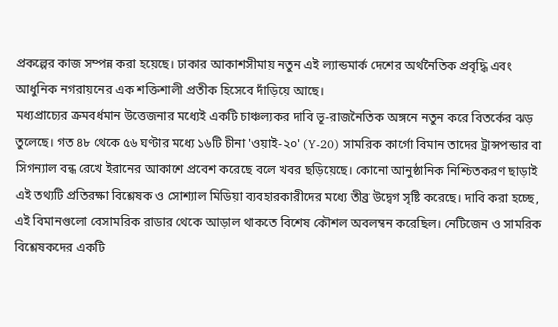প্রকল্পের কাজ সম্পন্ন করা হয়েছে। ঢাকার আকাশসীমায় নতুন এই ল্যান্ডমার্ক দেশের অর্থনৈতিক প্রবৃদ্ধি এবং আধুনিক নগরায়নের এক শক্তিশালী প্রতীক হিসেবে দাঁড়িয়ে আছে।
মধ্যপ্রাচ্যের ক্রমবর্ধমান উত্তেজনার মধ্যেই একটি চাঞ্চল্যকর দাবি ভূ-রাজনৈতিক অঙ্গনে নতুন করে বিতর্কের ঝড় তুলেছে। গত ৪৮ থেকে ৫৬ ঘণ্টার মধ্যে ১৬টি চীনা 'ওয়াই-২০' (Y-20) সামরিক কার্গো বিমান তাদের ট্রান্সপন্ডার বা সিগন্যাল বন্ধ রেখে ইরানের আকাশে প্রবেশ করেছে বলে খবর ছড়িয়েছে। কোনো আনুষ্ঠানিক নিশ্চিতকরণ ছাড়াই এই তথ্যটি প্রতিরক্ষা বিশ্লেষক ও সোশ্যাল মিডিয়া ব্যবহারকারীদের মধ্যে তীব্র উদ্বেগ সৃষ্টি করেছে। দাবি করা হচ্ছে, এই বিমানগুলো বেসামরিক রাডার থেকে আড়াল থাকতে বিশেষ কৌশল অবলম্বন করেছিল। নেটিজেন ও সামরিক বিশ্লেষকদের একটি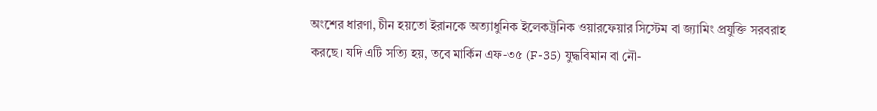অংশের ধারণা, চীন হয়তো ইরানকে অত্যাধুনিক ইলেকট্রনিক ওয়ারফেয়ার সিস্টেম বা জ্যামিং প্রযুক্তি সরবরাহ করছে। যদি এটি সত্যি হয়, তবে মার্কিন এফ-৩৫ (F-35) যুদ্ধবিমান বা নৌ-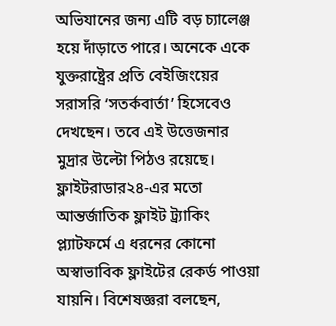অভিযানের জন্য এটি বড় চ্যালেঞ্জ হয়ে দাঁড়াতে পারে। অনেকে একে যুক্তরাষ্ট্রের প্রতি বেইজিংয়ের সরাসরি ‘সতর্কবার্তা’ হিসেবেও দেখছেন। তবে এই উত্তেজনার মুদ্রার উল্টো পিঠও রয়েছে। ফ্লাইটরাডার২৪-এর মতো আন্তর্জাতিক ফ্লাইট ট্র্যাকিং প্ল্যাটফর্মে এ ধরনের কোনো অস্বাভাবিক ফ্লাইটের রেকর্ড পাওয়া যায়নি। বিশেষজ্ঞরা বলছেন,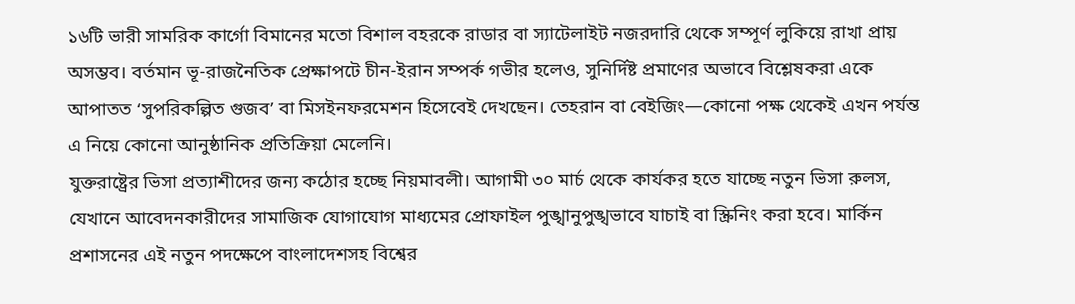১৬টি ভারী সামরিক কার্গো বিমানের মতো বিশাল বহরকে রাডার বা স্যাটেলাইট নজরদারি থেকে সম্পূর্ণ লুকিয়ে রাখা প্রায় অসম্ভব। বর্তমান ভূ-রাজনৈতিক প্রেক্ষাপটে চীন-ইরান সম্পর্ক গভীর হলেও, সুনির্দিষ্ট প্রমাণের অভাবে বিশ্লেষকরা একে আপাতত ‘সুপরিকল্পিত গুজব’ বা মিসইনফরমেশন হিসেবেই দেখছেন। তেহরান বা বেইজিং—কোনো পক্ষ থেকেই এখন পর্যন্ত এ নিয়ে কোনো আনুষ্ঠানিক প্রতিক্রিয়া মেলেনি।
যুক্তরাষ্ট্রের ভিসা প্রত্যাশীদের জন্য কঠোর হচ্ছে নিয়মাবলী। আগামী ৩০ মার্চ থেকে কার্যকর হতে যাচ্ছে নতুন ভিসা রুলস, যেখানে আবেদনকারীদের সামাজিক যোগাযোগ মাধ্যমের প্রোফাইল পুঙ্খানুপুঙ্খভাবে যাচাই বা স্ক্রিনিং করা হবে। মার্কিন প্রশাসনের এই নতুন পদক্ষেপে বাংলাদেশসহ বিশ্বের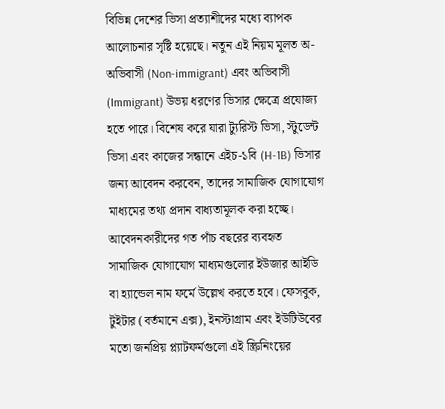বিভিন্ন দেশের ভিসা প্রত্যাশীদের মধ্যে ব্যাপক আলোচনার সৃষ্টি হয়েছে। নতুন এই নিয়ম মূলত অ-অভিবাসী (Non-immigrant) এবং অভিবাসী (Immigrant) উভয় ধরণের ভিসার ক্ষেত্রে প্রযোজ্য হতে পারে। বিশেষ করে যারা ট্যুরিস্ট ভিসা, স্টুডেন্ট ভিসা এবং কাজের সন্ধানে এইচ-১বি (H-1B) ভিসার জন্য আবেদন করবেন, তাদের সামাজিক যোগাযোগ মাধ্যমের তথ্য প্রদান বাধ্যতামূলক করা হচ্ছে। আবেদনকারীদের গত পাঁচ বছরের ব্যবহৃত সামাজিক যোগাযোগ মাধ্যমগুলোর ইউজার আইডি বা হ্যান্ডেল নাম ফর্মে উল্লেখ করতে হবে। ফেসবুক, টুইটার (বর্তমানে এক্স), ইনস্টাগ্রাম এবং ইউটিউবের মতো জনপ্রিয় প্ল্যাটফর্মগুলো এই স্ক্রিনিংয়ের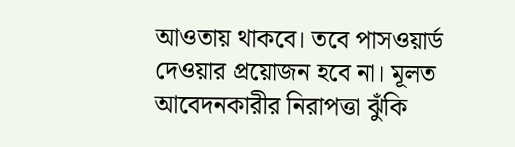আওতায় থাকবে। তবে পাসওয়ার্ড দেওয়ার প্রয়োজন হবে না। মূলত আবেদনকারীর নিরাপত্তা ঝুঁকি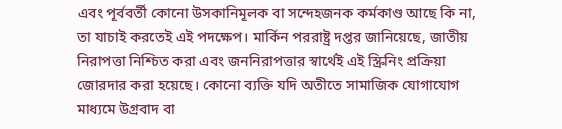এবং পূর্ববর্তী কোনো উসকানিমূলক বা সন্দেহজনক কর্মকাণ্ড আছে কি না, তা যাচাই করতেই এই পদক্ষেপ। মার্কিন পররাষ্ট্র দপ্তর জানিয়েছে, জাতীয় নিরাপত্তা নিশ্চিত করা এবং জননিরাপত্তার স্বার্থেই এই স্ক্রিনিং প্রক্রিয়া জোরদার করা হয়েছে। কোনো ব্যক্তি যদি অতীতে সামাজিক যোগাযোগ মাধ্যমে উগ্রবাদ বা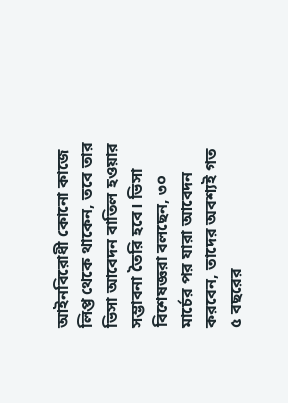আইনবিরোধী কোনো কাজে লিপ্ত থেকে থাকেন, তবে তার ভিসা আবেদন বাতিল হওয়ার সম্ভাবনা তৈরি হবে। ভিসা বিশেষজ্ঞরা বলছেন, ৩০ মার্চের পর যারা আবেদন করবেন, তাদের অবশ্যই গত ৫ বছরের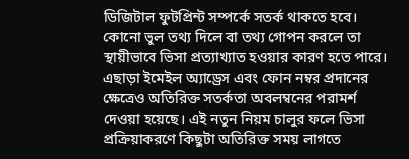ডিজিটাল ফুটপ্রিন্ট সম্পর্কে সতর্ক থাকতে হবে। কোনো ভুল তথ্য দিলে বা তথ্য গোপন করলে তা স্থায়ীভাবে ভিসা প্রত্যাখ্যাত হওয়ার কারণ হতে পারে। এছাড়া ইমেইল অ্যাড্রেস এবং ফোন নম্বর প্রদানের ক্ষেত্রেও অতিরিক্ত সতর্কতা অবলম্বনের পরামর্শ দেওয়া হয়েছে। এই নতুন নিয়ম চালুর ফলে ভিসা প্রক্রিয়াকরণে কিছুটা অতিরিক্ত সময় লাগতে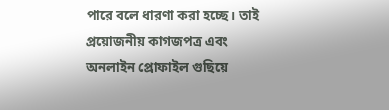পারে বলে ধারণা করা হচ্ছে। তাই প্রয়োজনীয় কাগজপত্র এবং অনলাইন প্রোফাইল গুছিয়ে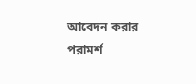আবেদন করার পরামর্শ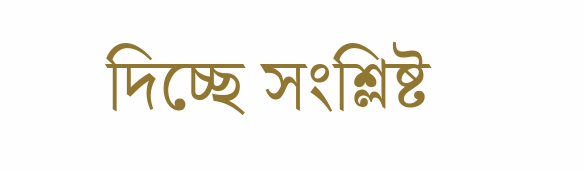দিচ্ছে সংশ্লিষ্ট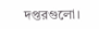দপ্তরগুলো।